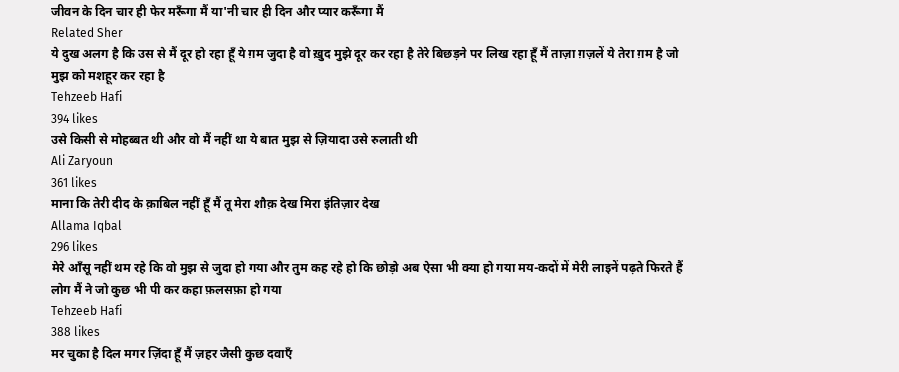जीवन के दिन चार ही फेर मरूँगा मैं या'नी चार ही दिन और प्यार करूँगा मैं
Related Sher
ये दुख अलग है कि उस से मैं दूर हो रहा हूँ ये ग़म जुदा है वो ख़ुद मुझे दूर कर रहा है तेरे बिछड़ने पर लिख रहा हूँ मैं ताज़ा ग़ज़लें ये तेरा ग़म है जो मुझ को मशहूर कर रहा है
Tehzeeb Hafi
394 likes
उसे किसी से मोहब्बत थी और वो मैं नहीं था ये बात मुझ से ज़ियादा उसे रुलाती थी
Ali Zaryoun
361 likes
माना कि तेरी दीद के क़ाबिल नहीं हूँ मैं तू मेरा शौक़ देख मिरा इंतिज़ार देख
Allama Iqbal
296 likes
मेरे आँसू नहीं थम रहे कि वो मुझ से जुदा हो गया और तुम कह रहे हो कि छोड़ो अब ऐसा भी क्या हो गया मय-कदों में मेरी लाइनें पढ़ते फिरते हैं लोग मैं ने जो कुछ भी पी कर कहा फ़लसफ़ा हो गया
Tehzeeb Hafi
388 likes
मर चुका है दिल मगर ज़िंदा हूँ मैं ज़हर जैसी कुछ दवाएँ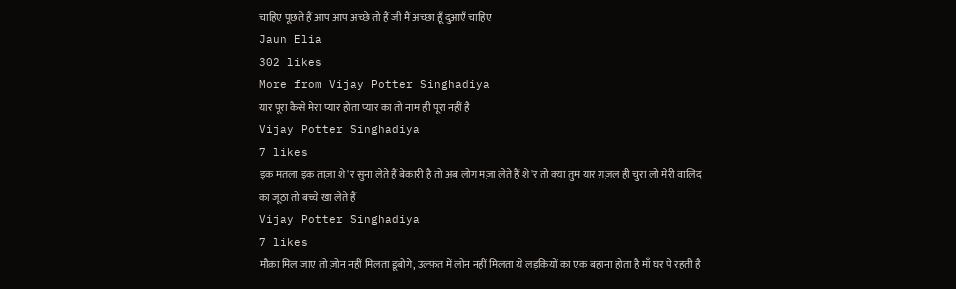चाहिए पूछते हैं आप आप अच्छे तो हैं जी मैं अच्छा हूँ दुआएँ चाहिए
Jaun Elia
302 likes
More from Vijay Potter Singhadiya
यार पूरा कैसे मेरा प्यार होता प्यार का तो नाम ही पूरा नहीं है
Vijay Potter Singhadiya
7 likes
इक मतला इक ताज़ा शे'र सुना लेते हैं बेकारी है तो अब लोग मज़ा लेते हैं शे'र तो क्या तुम यार ग़ज़ल ही चुरा लो मेरी वालिद का जूठा तो बच्चे खा लेते हैं
Vijay Potter Singhadiya
7 likes
मौक़ा मिल जाए तो ज़ोन नहीं मिलता डूबोगे, उल्फ़त में लोन नहीं मिलता ये लड़कियों का एक बहाना होता है माँ घर पे रहती है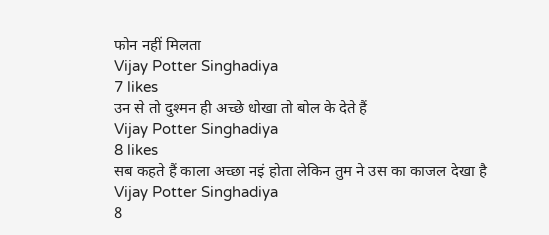फोन नहीं मिलता
Vijay Potter Singhadiya
7 likes
उन से तो दुश्मन ही अच्छे धोखा तो बोल के देते हैं
Vijay Potter Singhadiya
8 likes
सब कहते हैं काला अच्छा नइं होता लेकिन तुम ने उस का काजल देखा है
Vijay Potter Singhadiya
8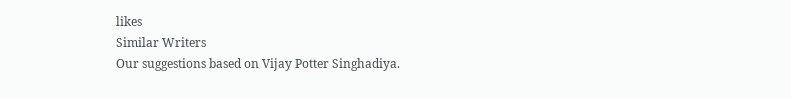likes
Similar Writers
Our suggestions based on Vijay Potter Singhadiya.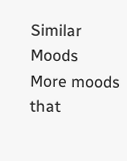Similar Moods
More moods that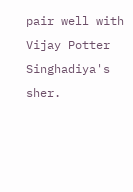pair well with Vijay Potter Singhadiya's sher.